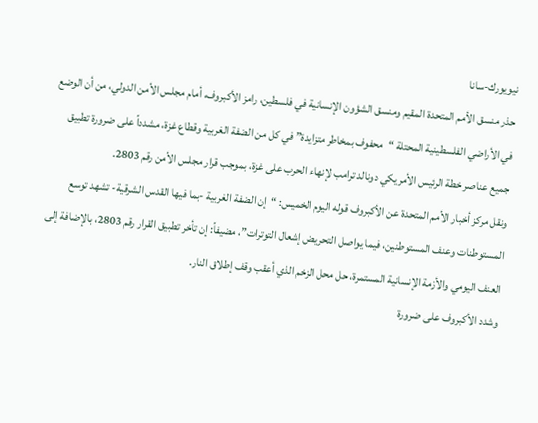نيويورك-سانا
حذر منسق الأمم المتحدة المقيم ومنسق الشؤون الإنسانية في فلسطين، رامز الأكبروف، أمام مجلس الأمن الدولي، من أن الوضع في الأراضي الفلسطينية المحتلة “محفوف بمخاطر متزايدة” في كل من الضفة الغربية وقطاع غزة، مشدداً على ضرورة تطبيق جميع عناصر خطة الرئيس الأمريكي دونالد ترامب لإنهاء الحرب على غزة، بموجب قرار مجلس الأمن رقم 2803.
ونقل مركز أخبار الأمم المتحدة عن الأكبروف قوله اليوم الخميس: “إن الضفة الغربية -بما فيها القدس الشرقية- تشهد توسع المستوطنات وعنف المستوطنين، فيما يواصل التحريض إشعال التوترات”، مضيفاً: إن تأخر تطبيق القرار رقم 2803، بالإضافة إلى العنف اليومي والأزمة الإنسانية المستمرة، حل محل الزخم الذي أعقب وقف إطلاق النار.
وشدد الأكبروف على ضرورة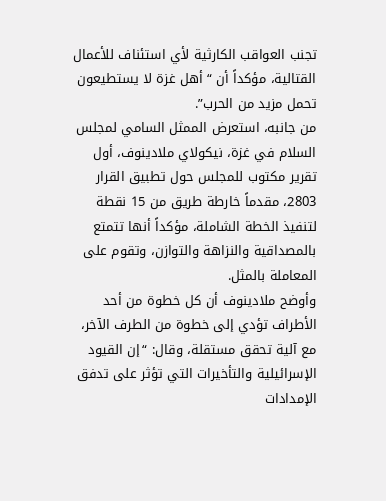تجنب العواقب الكارثية لأي استئناف للأعمال القتالية، مؤكداً أن “أهل غزة لا يستطيعون تحمل مزيد من الحرب”.
من جانبه، استعرض الممثل السامي لمجلس السلام في غزة، نيكولاي ملادينوف، أول تقرير مكتوب للمجلس حول تطبيق القرار 2803، مقدماً خارطة طريق من 15 نقطة لتنفيذ الخطة الشاملة، مؤكداً أنها تتمتع بالمصداقية والنزاهة والتوازن، وتقوم على المعاملة بالمثل.
وأوضح ملادينوف أن كل خطوة من أحد الأطراف تؤدي إلى خطوة من الطرف الآخر، مع آلية تحقق مستقلة، وقال: “إن القيود الإسرائيلية والتأخيرات التي تؤثر على تدفق الإمدادات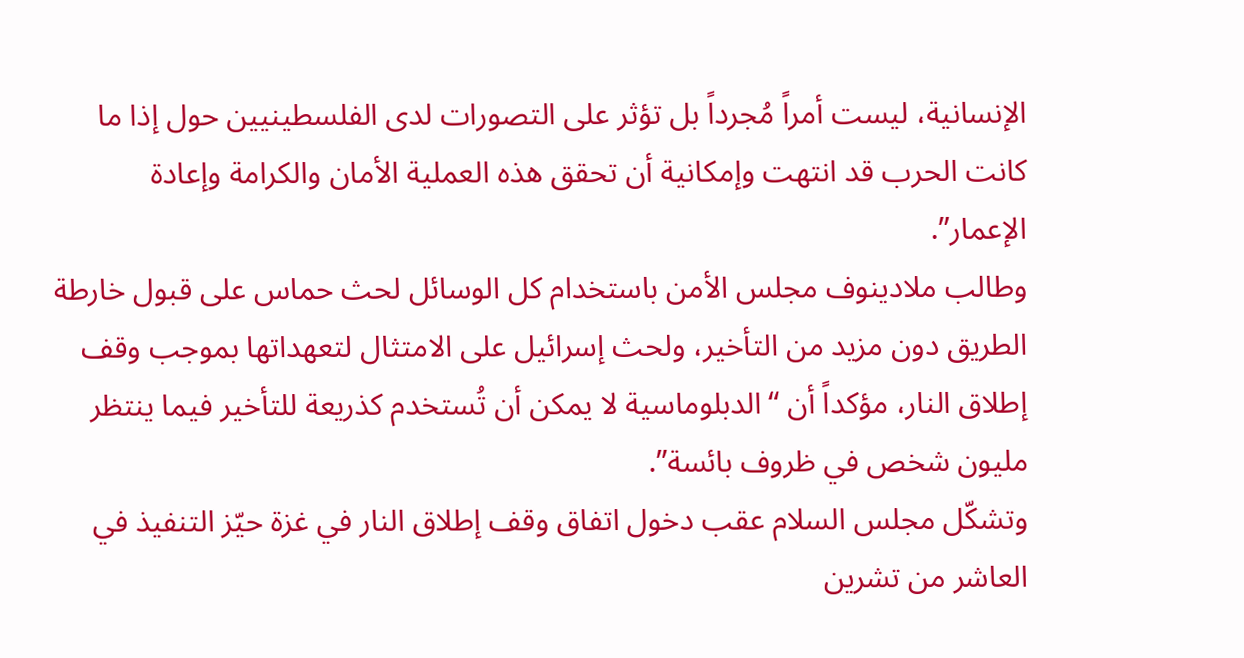الإنسانية، ليست أمراً مُجرداً بل تؤثر على التصورات لدى الفلسطينيين حول إذا ما كانت الحرب قد انتهت وإمكانية أن تحقق هذه العملية الأمان والكرامة وإعادة الإعمار”.
وطالب ملادينوف مجلس الأمن باستخدام كل الوسائل لحث حماس على قبول خارطة الطريق دون مزيد من التأخير، ولحث إسرائيل على الامتثال لتعهداتها بموجب وقف إطلاق النار، مؤكداً أن “الدبلوماسية لا يمكن أن تُستخدم كذريعة للتأخير فيما ينتظر مليون شخص في ظروف بائسة”.
وتشكّل مجلس السلام عقب دخول اتفاق وقف إطلاق النار في غزة حيّز التنفيذ في العاشر من تشرين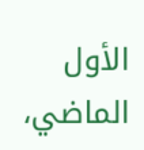الأول الماضي،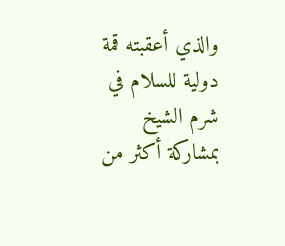والذي أعقبته قمة دولية للسلام في شرم الشيخ بمشاركة أكثر من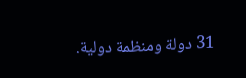31 دولة ومنظمة دولية.